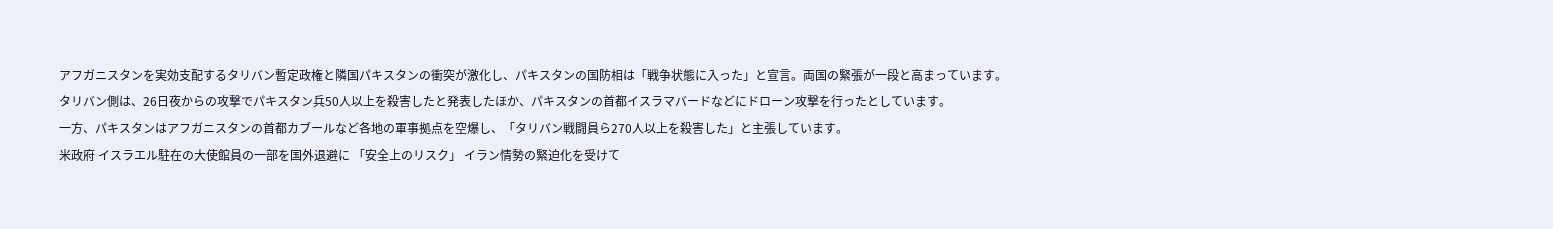アフガニスタンを実効支配するタリバン暫定政権と隣国パキスタンの衝突が激化し、パキスタンの国防相は「戦争状態に入った」と宣言。両国の緊張が一段と高まっています。
タリバン側は、26日夜からの攻撃でパキスタン兵50人以上を殺害したと発表したほか、パキスタンの首都イスラマバードなどにドローン攻撃を行ったとしています。
一方、パキスタンはアフガニスタンの首都カブールなど各地の軍事拠点を空爆し、「タリバン戦闘員ら270人以上を殺害した」と主張しています。
米政府 イスラエル駐在の大使館員の一部を国外退避に 「安全上のリスク」 イラン情勢の緊迫化を受けて